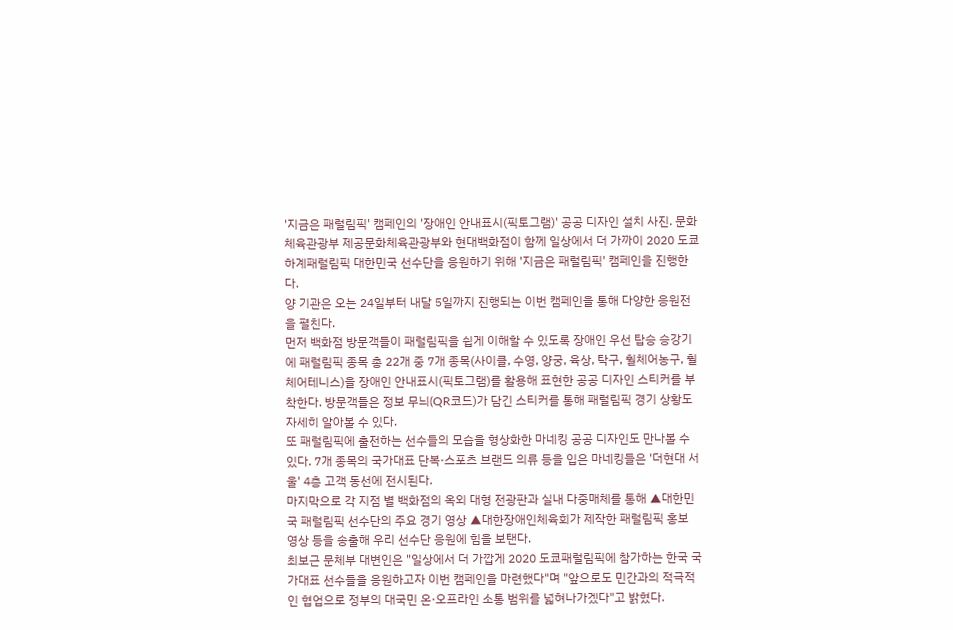'지금은 패럴림픽' 캠페인의 '장애인 안내표시(픽토그램)' 공공 디자인 설치 사진. 문화체육관광부 제공문화체육관광부와 현대백화점이 함께 일상에서 더 가까이 2020 도쿄하계패럴림픽 대한민국 선수단을 응원하기 위해 '지금은 패럴림픽' 캠페인을 진행한다.
양 기관은 오는 24일부터 내달 5일까지 진행되는 이번 캠페인을 통해 다양한 응원전을 펼친다.
먼저 백화점 방문객들이 패럴림픽을 쉽게 이해할 수 있도록 장애인 우선 탑승 승강기에 패럴림픽 종목 총 22개 중 7개 종목(사이클, 수영, 양궁, 육상, 탁구, 휠체어농구, 휠체어테니스)을 장애인 안내표시(픽토그램)를 활용해 표현한 공공 디자인 스티커를 부착한다. 방문객들은 정보 무늬(QR코드)가 담긴 스티커를 통해 패럴림픽 경기 상황도 자세히 알아볼 수 있다.
또 패럴림픽에 출전하는 선수들의 모습을 형상화한 마네킹 공공 디자인도 만나볼 수 있다. 7개 종목의 국가대표 단복·스포츠 브랜드 의류 등을 입은 마네킹들은 '더현대 서울' 4층 고객 동선에 전시된다.
마지막으로 각 지점 별 백화점의 옥외 대형 전광판과 실내 다중매체를 통해 ▲대한민국 패럴림픽 선수단의 주요 경기 영상 ▲대한장애인체육회가 제작한 패럴림픽 홍보 영상 등을 송출해 우리 선수단 응원에 힘을 보탠다.
최보근 문체부 대변인은 "일상에서 더 가깝게 2020 도쿄패럴림픽에 참가하는 한국 국가대표 선수들을 응원하고자 이번 캠페인을 마련했다"며 "앞으로도 민간과의 적극적인 협업으로 정부의 대국민 온·오프라인 소통 범위를 넓혀나가겠다"고 밝혔다.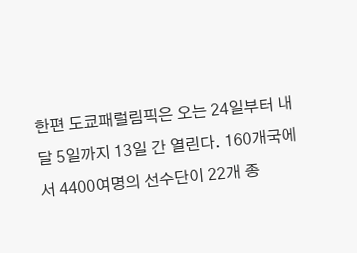한편 도쿄패럴림픽은 오는 24일부터 내달 5일까지 13일 간 열린다. 160개국에서 4400여명의 선수단이 22개 종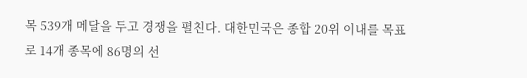목 539개 메달을 두고 경쟁을 펼친다. 대한민국은 종합 20위 이내를 목표로 14개 종목에 86명의 선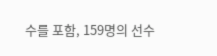수를 포함, 159명의 선수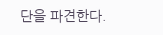단을 파견한다.